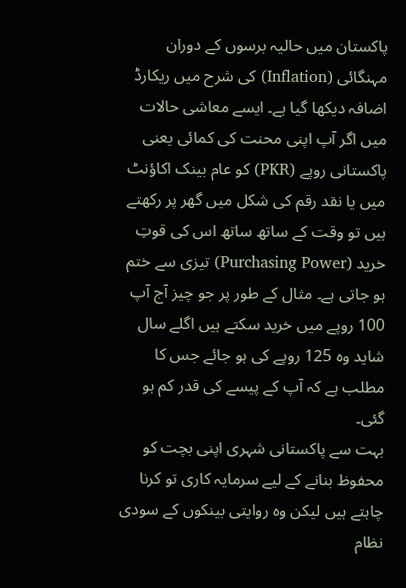پاکستان میں حالیہ برسوں کے دوران مہنگائی (Inflation) کی شرح میں ریکارڈ اضافہ دیکھا گیا ہے۔ ایسے معاشی حالات میں اگر آپ اپنی محنت کی کمائی یعنی پاکستانی روپے (PKR) کو عام بینک اکاؤنٹ میں یا نقد رقم کی شکل میں گھر پر رکھتے ہیں تو وقت کے ساتھ ساتھ اس کی قوتِ خرید (Purchasing Power) تیزی سے ختم ہو جاتی ہے۔ مثال کے طور پر جو چیز آج آپ 100 روپے میں خرید سکتے ہیں اگلے سال شاید وہ 125 روپے کی ہو جائے جس کا مطلب ہے کہ آپ کے پیسے کی قدر کم ہو گئی۔
بہت سے پاکستانی شہری اپنی بچت کو محفوظ بنانے کے لیے سرمایہ کاری تو کرنا چاہتے ہیں لیکن وہ روایتی بینکوں کے سودی نظام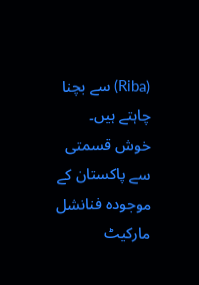(Riba) سے بچنا چاہتے ہیں۔ خوش قسمتی سے پاکستان کے موجودہ فنانشل مارکیٹ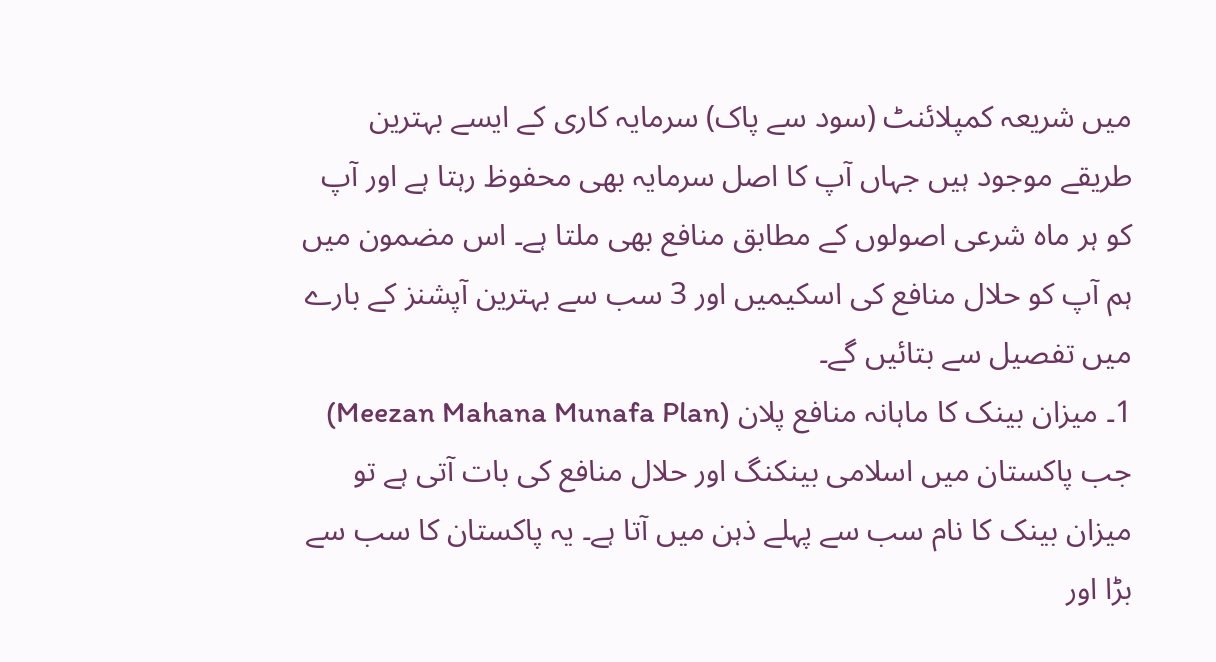میں شریعہ کمپلائنٹ (سود سے پاک) سرمایہ کاری کے ایسے بہترین طریقے موجود ہیں جہاں آپ کا اصل سرمایہ بھی محفوظ رہتا ہے اور آپ کو ہر ماہ شرعی اصولوں کے مطابق منافع بھی ملتا ہے۔ اس مضمون میں ہم آپ کو حلال منافع کی اسکیمیں اور 3 سب سے بہترین آپشنز کے بارے میں تفصیل سے بتائیں گے۔
1۔ میزان بینک کا ماہانہ منافع پلان (Meezan Mahana Munafa Plan)
جب پاکستان میں اسلامی بینکنگ اور حلال منافع کی بات آتی ہے تو میزان بینک کا نام سب سے پہلے ذہن میں آتا ہے۔ یہ پاکستان کا سب سے بڑا اور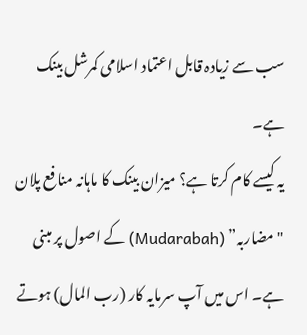سب سے زیادہ قابل اعتماد اسلامی کمرشل بینک ہے۔
یہ کیسے کام کرتا ہے؟ میزان بینک کا ماہانہ منافع پلان "مضاربہ” (Mudarabah) کے اصول پر مبنی ہے۔ اس میں آپ سرمایہ کار (رب المال) ہوتے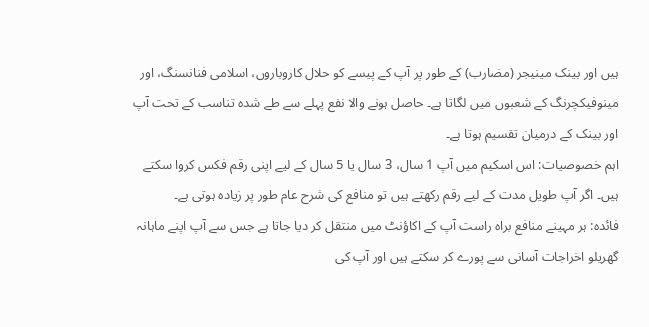ہیں اور بینک مینیجر (مضارب) کے طور پر آپ کے پیسے کو حلال کاروباروں، اسلامی فنانسنگ، اور مینوفیکچرنگ کے شعبوں میں لگاتا ہے۔ حاصل ہونے والا نفع پہلے سے طے شدہ تناسب کے تحت آپ اور بینک کے درمیان تقسیم ہوتا ہے۔
اہم خصوصیات: اس اسکیم میں آپ 1 سال، 3 سال یا 5 سال کے لیے اپنی رقم فکس کروا سکتے ہیں۔ اگر آپ طویل مدت کے لیے رقم رکھتے ہیں تو منافع کی شرح عام طور پر زیادہ ہوتی ہے۔
فائدہ: ہر مہینے منافع براہ راست آپ کے اکاؤنٹ میں منتقل کر دیا جاتا ہے جس سے آپ اپنے ماہانہ گھریلو اخراجات آسانی سے پورے کر سکتے ہیں اور آپ کی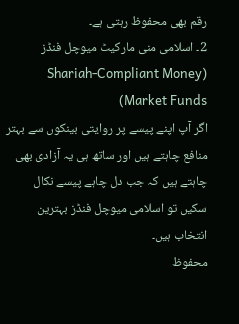رقم بھی محفوظ رہتی ہے۔
2۔ اسلامی منی مارکیٹ میوچل فنڈز (Shariah-Compliant Money Market Funds)
اگر آپ اپنے پیسے پر روایتی بینکوں سے بہتر منافع چاہتے ہیں اور ساتھ ہی یہ آزادی بھی چاہتے ہیں کہ جب دل چاہے پیسے نکال سکیں تو اسلامی میوچل فنڈز بہترین انتخاب ہیں۔
محفوظ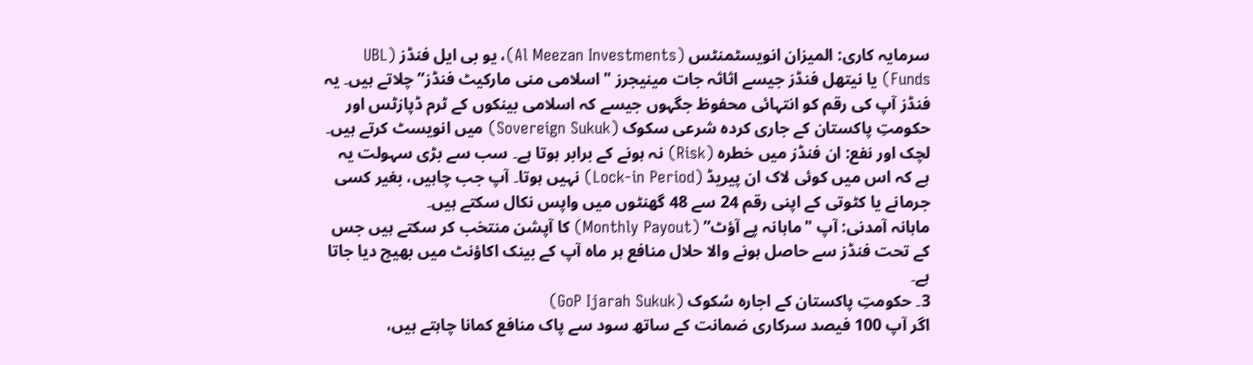سرمایہ کاری: المیزان انویسٹمنٹس (Al Meezan Investments)، یو بی ایل فنڈز (UBL Funds) یا نیتھل فنڈز جیسے اثاثہ جات مینیجرز "اسلامی منی مارکیٹ فنڈز” چلاتے ہیں۔ یہ فنڈز آپ کی رقم کو انتہائی محفوظ جگہوں جیسے کہ اسلامی بینکوں کے ٹرم ڈپازٹس اور حکومتِ پاکستان کے جاری کردہ شرعی سکوک (Sovereign Sukuk) میں انویسٹ کرتے ہیں۔
لچک اور نفع: ان فنڈز میں خطرہ (Risk) نہ ہونے کے برابر ہوتا ہے۔ سب سے بڑی سہولت یہ ہے کہ اس میں کوئی لاک ان پیریڈ (Lock-in Period) نہیں ہوتا۔ آپ جب چاہیں، بغیر کسی جرمانے یا کٹوتی کے اپنی رقم 24 سے 48 گھنٹوں میں واپس نکال سکتے ہیں۔
ماہانہ آمدنی: آپ "ماہانہ پے آؤٹ” (Monthly Payout) کا آپشن منتخب کر سکتے ہیں جس کے تحت فنڈز سے حاصل ہونے والا حلال منافع ہر ماہ آپ کے بینک اکاؤنٹ میں بھیج دیا جاتا ہے۔
3۔ حکومتِ پاکستان کے اجارہ سُکوک (GoP Ijarah Sukuk)
اگر آپ 100 فیصد سرکاری ضمانت کے ساتھ سود سے پاک منافع کمانا چاہتے ہیں،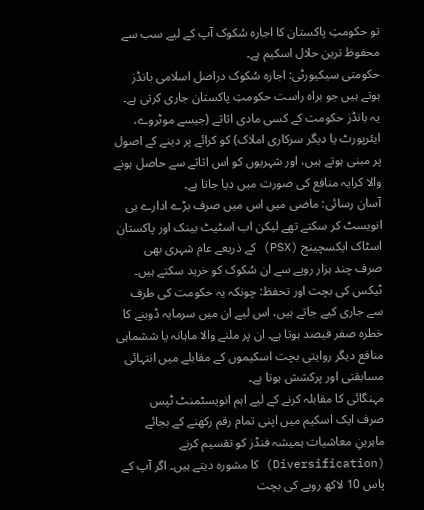تو حکومتِ پاکستان کا اجارہ سُکوک آپ کے لیے سب سے محفوظ ترین حلال اسکیم ہے۔
حکومتی سیکیورٹی: اجارہ سُکوک دراصل اسلامی بانڈز ہوتے ہیں جو براہ راست حکومتِ پاکستان جاری کرتی ہے۔ یہ بانڈز حکومت کے کسی مادی اثاثے (جیسے موٹروے، ایئرپورٹ یا دیگر سرکاری املاک) کو کرائے پر دینے کے اصول پر مبنی ہوتے ہیں، اور شہریوں کو اس اثاثے سے حاصل ہونے والا کرایہ منافع کی صورت میں دیا جاتا ہے۔
آسان رسائی: ماضی میں اس میں صرف بڑے ادارے ہی انویسٹ کر سکتے تھے لیکن اب اسٹیٹ بینک اور پاکستان اسٹاک ایکسچینج (PSX) کے ذریعے عام شہری بھی صرف چند ہزار روپے سے ان سُکوک کو خرید سکتے ہیں۔
ٹیکس کی بچت اور تحفظ: چونکہ یہ حکومت کی طرف سے جاری کیے جاتے ہیں، اس لیے ان میں سرمایہ ڈوبنے کا خطرہ صفر فیصد ہوتا ہے۔ ان پر ملنے والا ماہانہ یا ششماہی منافع دیگر روایتی بچت اسکیموں کے مقابلے میں انتہائی مسابقتی اور پرکشش ہوتا ہے۔
مہنگائی کا مقابلہ کرنے کے لیے اہم انویسٹمنٹ ٹپس
صرف ایک اسکیم میں اپنی تمام رقم رکھنے کے بجائے ماہرینِ معاشیات ہمیشہ فنڈز کو تقسیم کرنے (Diversification) کا مشورہ دیتے ہیں۔ اگر آپ کے پاس 10 لاکھ روپے کی بچت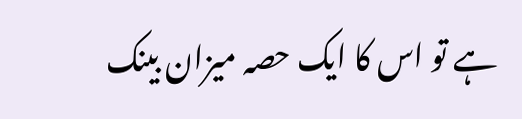ہے تو اس کا ایک حصہ میزان بینک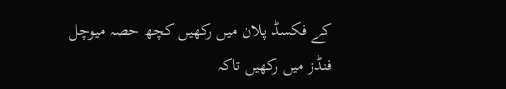کے فکسڈ پلان میں رکھیں کچھ حصہ میوچل فنڈز میں رکھیں تاکہ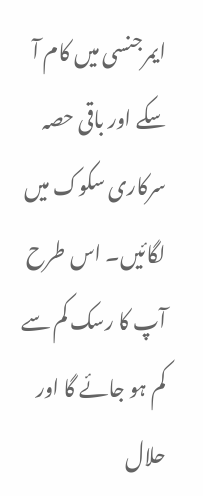ایمرجنسی میں کام آ سکے اور باقی حصہ سرکاری سکوک میں لگائیں۔ اس طرح آپ کا رسک کم سے کم ہو جائے گا اور حلال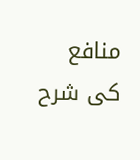منافع کی شرح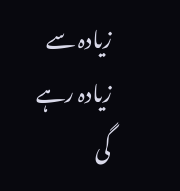زیادہ سے زیادہ رہے گی